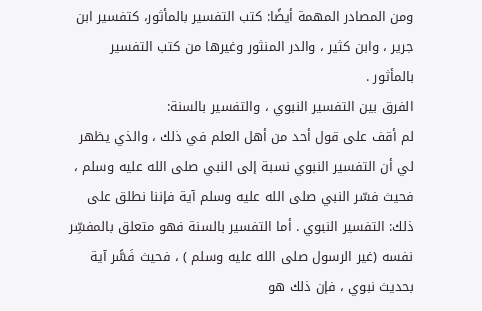ومن المصادر المهمة أيضًا: كتب التفسير بالمأثور، كتفسير ابن جرير ، وابن كثير ، والدر المنثور وغيرها من كتب التفسير بالمأثور .
الفرق بين التفسير النبوي ، والتفسير بالسنة:
لم أقف على قول أحد من أهل العلم في ذلك ، والذي يظهر لي أن التفسير النبوي نسبة إلى النبي صلى الله عليه وسلم ، فحيث فسّر النبي صلى الله عليه وسلم آية فإننا نطلق على ذلك: التفسير النبوي . أما التفسير بالسنة فهو متعلق بالمفسِّر نفسه (غير الرسول صلى الله عليه وسلم ) ، فحيث فَسًّر آية بحديث نبوي ، فإن ذلك هو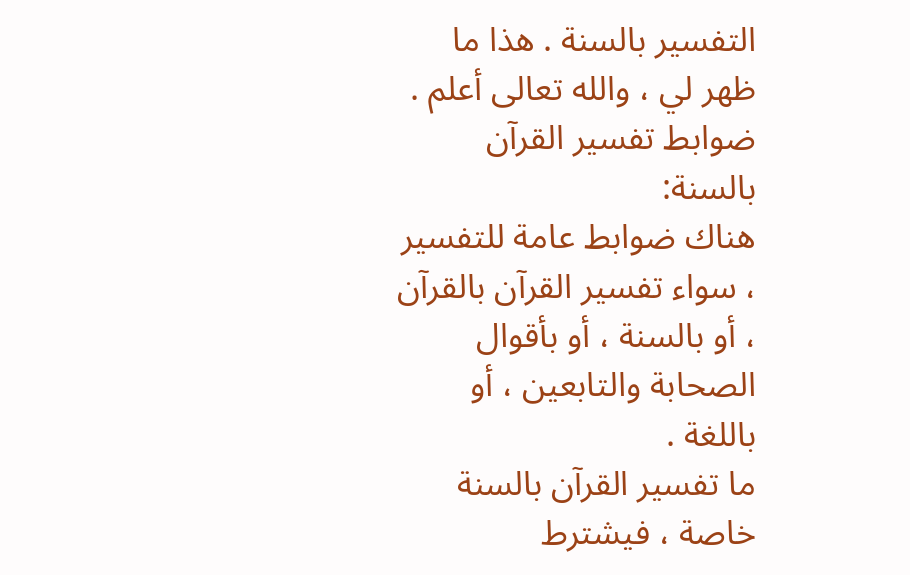التفسير بالسنة . هذا ما ظهر لي ، والله تعالى أعلم .
ضوابط تفسير القرآن بالسنة:
هناك ضوابط عامة للتفسير ، سواء تفسير القرآن بالقرآن ، أو بالسنة ، أو بأقوال الصحابة والتابعين ، أو باللغة .
ما تفسير القرآن بالسنة خاصة ، فيشترط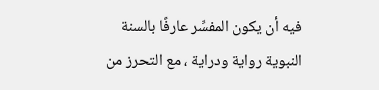فيه أن يكون المفسِّر عارفًا بالسنة النبوية رواية ودراية ، مع التحرز من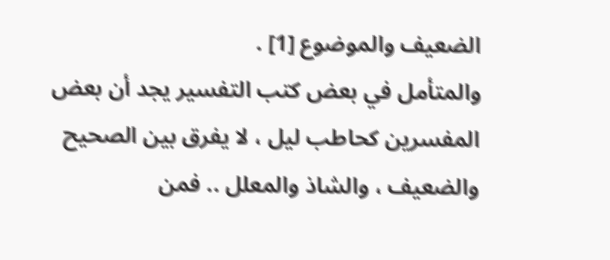الضعيف والموضوع [1] .
والمتأمل في بعض كتب التفسير يجد أن بعض المفسرين كحاطب ليل ، لا يفرق بين الصحيح والضعيف ، والشاذ والمعلل .. فمن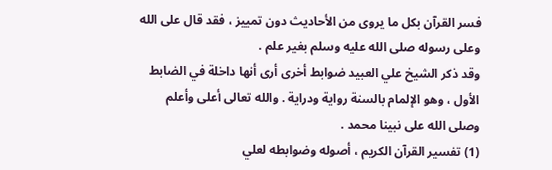فسر القرآن بكل ما يروى من الأحاديث دون تمييز ، فقد قال على الله وعلى رسوله صلى الله عليه وسلم بغير علم .
وقد ذكر الشيخ علي العبيد ضوابط أخرى أرى أنها داخلة في الضابط الأول ، وهو الإلمام بالسنة رواية ودراية . والله تعالى أعلى وأعلم وصلى الله على نبينا محمد .
(1) تفسير القرآن الكريم ، أصوله وضوابطه لعلي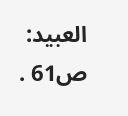العبيد: ص61 .